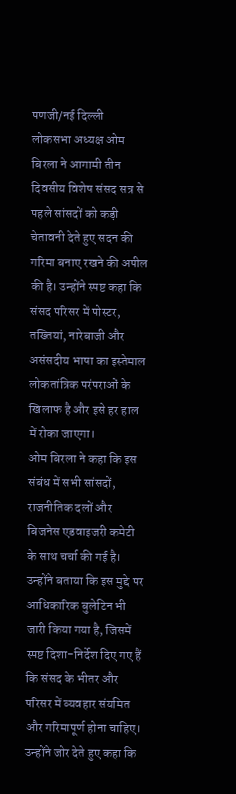पणजी/नई दिल्ली
लोकसभा अध्यक्ष ओम बिरला ने आगामी तीन दिवसीय विशेष संसद सत्र से पहले सांसदों को कड़ी चेतावनी देते हुए सदन की गरिमा बनाए रखने की अपील की है। उन्होंने स्पष्ट कहा कि संसद परिसर में पोस्टर, तख्तियां, नारेबाजी और असंसदीय भाषा का इस्तेमाल लोकतांत्रिक परंपराओं के खिलाफ है और इसे हर हाल में रोका जाएगा।
ओम बिरला ने कहा कि इस संबंध में सभी सांसदों, राजनीतिक दलों और बिजनेस एडवाइजरी कमेटी के साथ चर्चा की गई है। उन्होंने बताया कि इस मुद्दे पर आधिकारिक बुलेटिन भी जारी किया गया है, जिसमें स्पष्ट दिशा-निर्देश दिए गए हैं कि संसद के भीतर और परिसर में व्यवहार संयमित और गरिमापूर्ण होना चाहिए।
उन्होंने जोर देते हुए कहा कि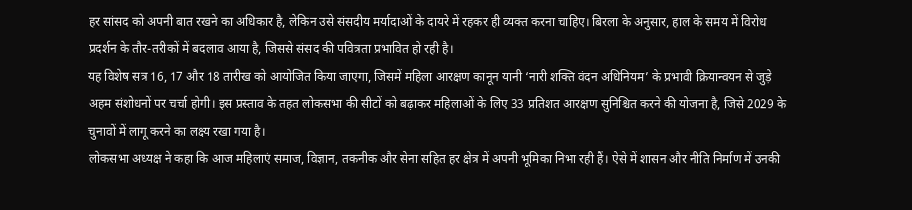हर सांसद को अपनी बात रखने का अधिकार है, लेकिन उसे संसदीय मर्यादाओं के दायरे में रहकर ही व्यक्त करना चाहिए। बिरला के अनुसार, हाल के समय में विरोध प्रदर्शन के तौर-तरीकों में बदलाव आया है, जिससे संसद की पवित्रता प्रभावित हो रही है।
यह विशेष सत्र 16, 17 और 18 तारीख को आयोजित किया जाएगा, जिसमें महिला आरक्षण कानून यानी ‘नारी शक्ति वंदन अधिनियम’ के प्रभावी क्रियान्वयन से जुड़े अहम संशोधनों पर चर्चा होगी। इस प्रस्ताव के तहत लोकसभा की सीटों को बढ़ाकर महिलाओं के लिए 33 प्रतिशत आरक्षण सुनिश्चित करने की योजना है, जिसे 2029 के चुनावों में लागू करने का लक्ष्य रखा गया है।
लोकसभा अध्यक्ष ने कहा कि आज महिलाएं समाज, विज्ञान, तकनीक और सेना सहित हर क्षेत्र में अपनी भूमिका निभा रही हैं। ऐसे में शासन और नीति निर्माण में उनकी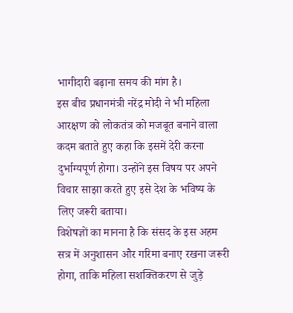भागीदारी बढ़ाना समय की मांग है।
इस बीच प्रधानमंत्री नरेंद्र मोदी ने भी महिला आरक्षण को लोकतंत्र को मजबूत बनाने वाला कदम बताते हुए कहा कि इसमें देरी करना दुर्भाग्यपूर्ण होगा। उन्होंने इस विषय पर अपने विचार साझा करते हुए इसे देश के भविष्य के लिए जरूरी बताया।
विशेषज्ञों का मानना है कि संसद के इस अहम सत्र में अनुशासन और गरिमा बनाए रखना जरूरी होगा, ताकि महिला सशक्तिकरण से जुड़े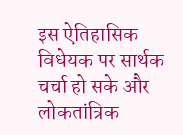इस ऐतिहासिक विधेयक पर सार्थक चर्चा हो सके और लोकतांत्रिक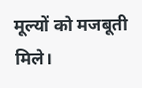मूल्यों को मजबूती मिले।